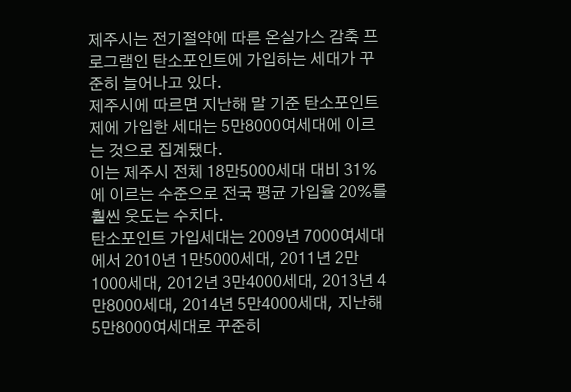제주시는 전기절약에 따른 온실가스 감축 프로그램인 탄소포인트에 가입하는 세대가 꾸준히 늘어나고 있다.
제주시에 따르면 지난해 말 기준 탄소포인트제에 가입한 세대는 5만8000여세대에 이르는 것으로 집계됐다.
이는 제주시 전체 18만5000세대 대비 31%에 이르는 수준으로 전국 평균 가입율 20%를 훨씬 웃도는 수치다.
탄소포인트 가입세대는 2009년 7000여세대에서 2010년 1만5000세대, 2011년 2만1000세대, 2012년 3만4000세대, 2013년 4만8000세대, 2014년 5만4000세대, 지난해 5만8000여세대로 꾸준히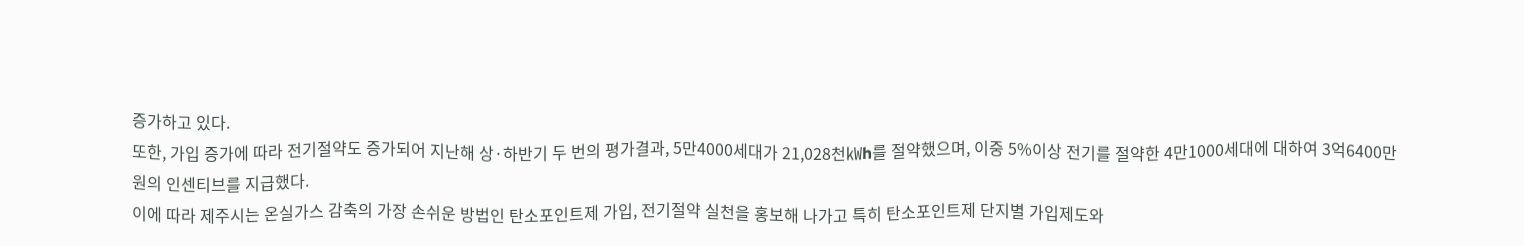증가하고 있다.
또한, 가입 증가에 따라 전기절약도 증가되어 지난해 상·하반기 두 번의 평가결과, 5만4000세대가 21,028천㎾h를 절약했으며, 이중 5%이상 전기를 절약한 4만1000세대에 대하여 3억6400만원의 인센티브를 지급했다.
이에 따라 제주시는 온실가스 감축의 가장 손쉬운 방법인 탄소포인트제 가입, 전기절약 실천을 홍보해 나가고 특히 탄소포인트제 단지별 가입제도와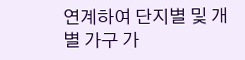연계하여 단지별 및 개별 가구 가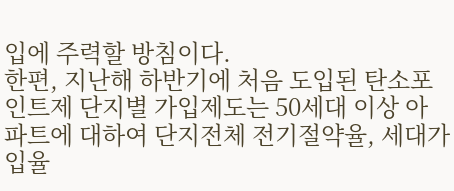입에 주력할 방침이다.
한편, 지난해 하반기에 처음 도입된 탄소포인트제 단지별 가입제도는 50세대 이상 아파트에 대하여 단지전체 전기절약율, 세대가입율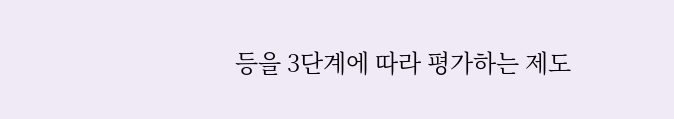등을 3단계에 따라 평가하는 제도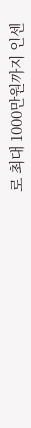로 최대 1000만원까지 인센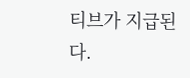티브가 지급된다.